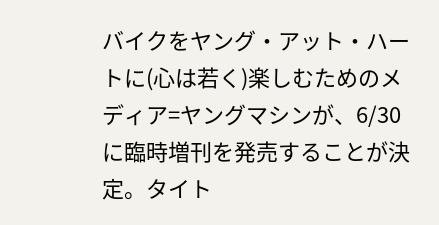バイクをヤング・アット・ハートに(心は若く)楽しむためのメディア=ヤングマシンが、6/30に臨時増刊を発売することが決定。タイト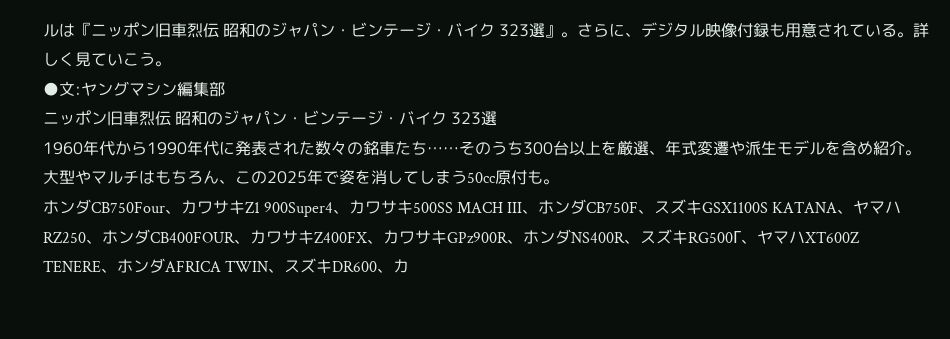ルは『ニッポン旧車烈伝 昭和のジャパン・ビンテージ・バイク 323選』。さらに、デジタル映像付録も用意されている。詳しく見ていこう。
●文:ヤングマシン編集部
ニッポン旧車烈伝 昭和のジャパン・ビンテージ・バイク 323選
1960年代から1990年代に発表された数々の銘車たち……そのうち300台以上を厳選、年式変遷や派生モデルを含め紹介。
大型やマルチはもちろん、この2025年で姿を消してしまう50cc原付も。
ホンダCB750Four、カワサキZ1 900Super4、カワサキ500SS MACH III、ホンダCB750F、スズキGSX1100S KATANA、ヤマハRZ250、ホンダCB400FOUR、カワサキZ400FX、カワサキGPz900R、ホンダNS400R、スズキRG500Γ、ヤマハXT600Z TENERE、ホンダAFRICA TWIN、スズキDR600、カ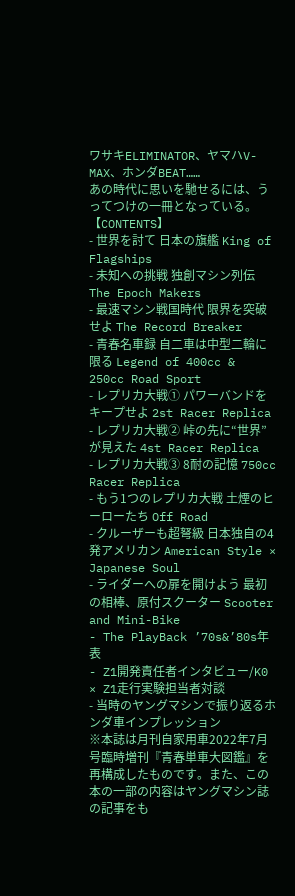ワサキELIMINATOR、ヤマハV-MAX、ホンダBEAT……
あの時代に思いを馳せるには、うってつけの一冊となっている。
【CONTENTS】
- 世界を討て 日本の旗艦 King of Flagships
- 未知への挑戦 独創マシン列伝 The Epoch Makers
- 最速マシン戦国時代 限界を突破せよ The Record Breaker
- 青春名車録 自二車は中型二輪に限る Legend of 400cc & 250cc Road Sport
- レプリカ大戦① パワーバンドをキープせよ 2st Racer Replica
- レプリカ大戦② 峠の先に“世界”が見えた 4st Racer Replica
- レプリカ大戦③ 8耐の記憶 750cc Racer Replica
- もう1つのレプリカ大戦 土煙のヒーローたち Off Road
- クルーザーも超弩級 日本独自の4発アメリカン American Style × Japanese Soul
- ライダーへの扉を開けよう 最初の相棒、原付スクーター Scooter and Mini-Bike
- The PlayBack ’70s&’80s年表
- Z1開発責任者インタビュー/K0 × Z1走行実験担当者対談
- 当時のヤングマシンで振り返るホンダ車インプレッション
※本誌は月刊自家用車2022年7月号臨時増刊『青春単車大図鑑』を再構成したものです。また、この本の一部の内容はヤングマシン誌の記事をも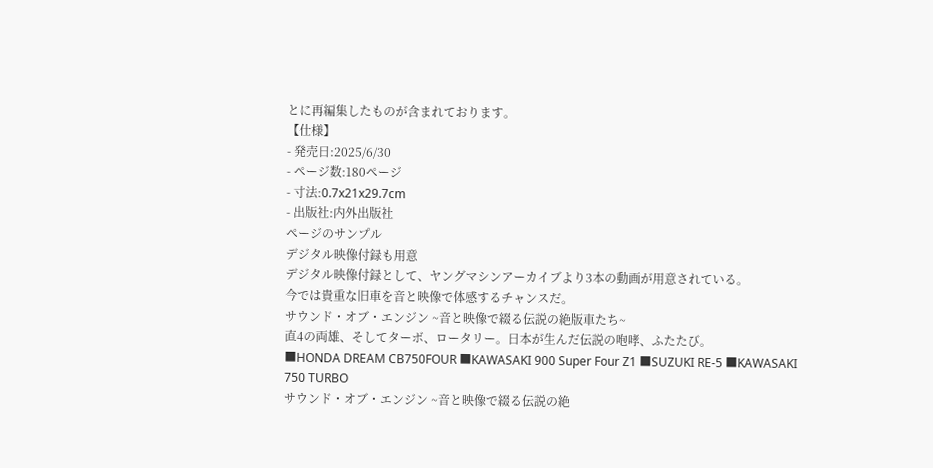とに再編集したものが含まれております。
【仕様】
- 発売日:2025/6/30
- ページ数:180ページ
- 寸法:0.7x21x29.7cm
- 出版社:内外出版社
ページのサンプル
デジタル映像付録も用意
デジタル映像付録として、ヤングマシンアーカイブより3本の動画が用意されている。
今では貴重な旧車を音と映像で体感するチャンスだ。
サウンド・オブ・エンジン ~音と映像で綴る伝説の絶版車たち~
直4の両雄、そしてターボ、ロータリー。日本が生んだ伝説の咆哮、ふたたび。
■HONDA DREAM CB750FOUR ■KAWASAKI 900 Super Four Z1 ■SUZUKI RE-5 ■KAWASAKI 750 TURBO
サウンド・オブ・エンジン ~音と映像で綴る伝説の絶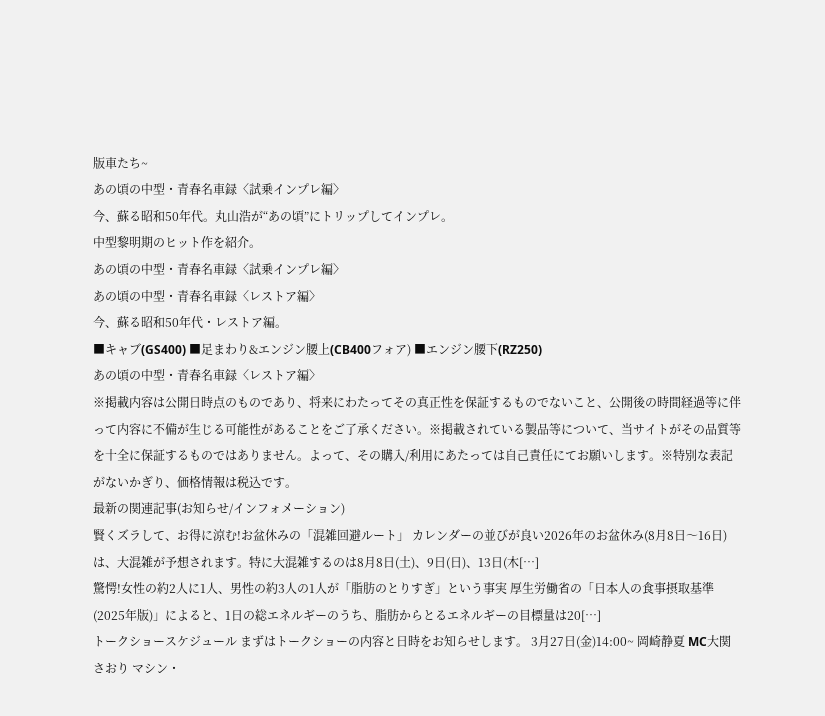版車たち~
あの頃の中型・青春名車録〈試乗インプレ編〉
今、蘇る昭和50年代。丸山浩が“あの頃”にトリップしてインプレ。
中型黎明期のヒット作を紹介。
あの頃の中型・青春名車録〈試乗インプレ編〉
あの頃の中型・青春名車録〈レストア編〉
今、蘇る昭和50年代・レストア編。
■キャブ(GS400) ■足まわり&エンジン腰上(CB400フォア) ■エンジン腰下(RZ250)
あの頃の中型・青春名車録〈レストア編〉
※掲載内容は公開日時点のものであり、将来にわたってその真正性を保証するものでないこと、公開後の時間経過等に伴って内容に不備が生じる可能性があることをご了承ください。※掲載されている製品等について、当サイトがその品質等を十全に保証するものではありません。よって、その購入/利用にあたっては自己責任にてお願いします。※特別な表記がないかぎり、価格情報は税込です。
最新の関連記事(お知らせ/インフォメーション)
賢くズラして、お得に涼む!お盆休みの「混雑回避ルート」 カレンダーの並びが良い2026年のお盆休み(8月8日〜16日)は、大混雑が予想されます。特に大混雑するのは8月8日(土)、9日(日)、13日(木[…]
驚愕!女性の約2人に1人、男性の約3人の1人が「脂肪のとりすぎ」という事実 厚生労働省の「日本人の食事摂取基準(2025年版)」によると、1日の総エネルギーのうち、脂肪からとるエネルギーの目標量は20[…]
トークショースケジュール まずはトークショーの内容と日時をお知らせします。 3月27日(金)14:00~ 岡崎静夏 MC大関さおり マシン・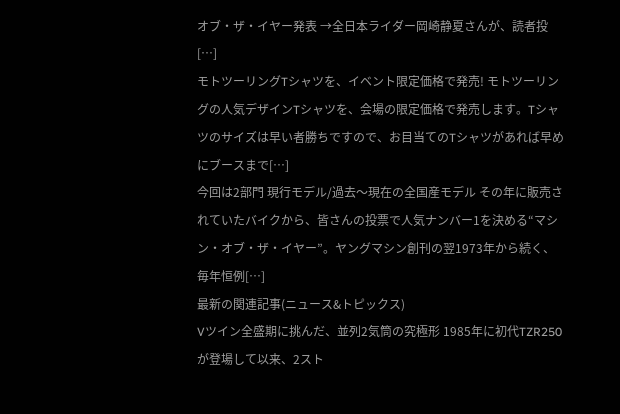オブ・ザ・イヤー発表 →全日本ライダー岡崎静夏さんが、読者投[…]
モトツーリングTシャツを、イベント限定価格で発売! モトツーリングの人気デザインTシャツを、会場の限定価格で発売します。Tシャツのサイズは早い者勝ちですので、お目当てのTシャツがあれば早めにブースまで[…]
今回は2部門 現行モデル/過去〜現在の全国産モデル その年に販売されていたバイクから、皆さんの投票で人気ナンバー1を決める“マシン・オブ・ザ・イヤー”。ヤングマシン創刊の翌1973年から続く、毎年恒例[…]
最新の関連記事(ニュース&トピックス)
Vツイン全盛期に挑んだ、並列2気筒の究極形 1985年に初代TZR250が登場して以来、2スト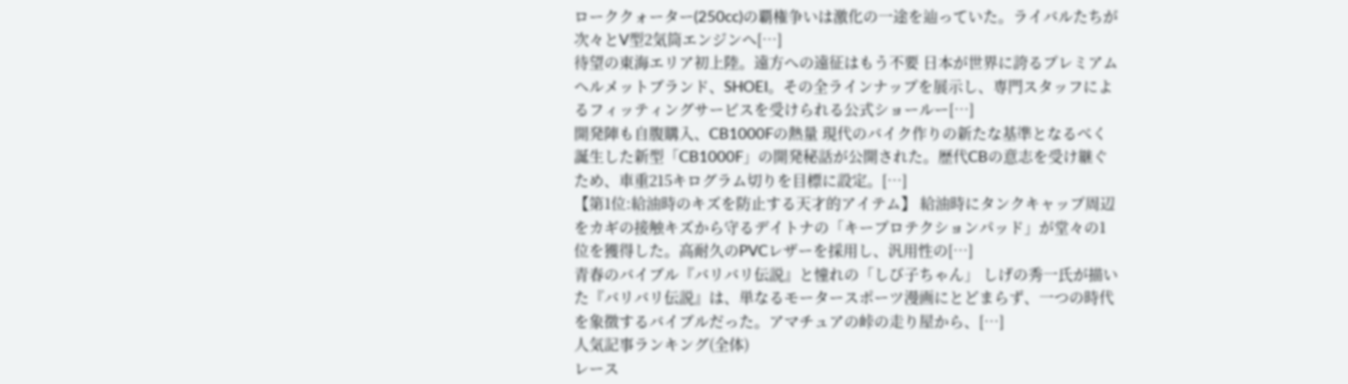ローククォーター(250cc)の覇権争いは激化の一途を辿っていた。ライバルたちが次々とV型2気筒エンジンへ[…]
待望の東海エリア初上陸。遠方への遠征はもう不要 日本が世界に誇るプレミアムヘルメットブランド、SHOEI。その全ラインナップを展示し、専門スタッフによるフィッティングサービスを受けられる公式ショールー[…]
開発陣も自腹購入、CB1000Fの熱量 現代のバイク作りの新たな基準となるべく誕生した新型「CB1000F」の開発秘話が公開された。歴代CBの意志を受け継ぐため、車重215キログラム切りを目標に設定。[…]
【第1位:給油時のキズを防止する天才的アイテム】 給油時にタンクキャップ周辺をカギの接触キズから守るデイトナの「キープロテクションパッド」が堂々の1位を獲得した。高耐久のPVCレザーを採用し、汎用性の[…]
青春のバイブル『バリバリ伝説』と憧れの「しび子ちゃん」 しげの秀一氏が描いた『バリバリ伝説』は、単なるモータースポーツ漫画にとどまらず、一つの時代を象徴するバイブルだった。アマチュアの峠の走り屋から、[…]
人気記事ランキング(全体)
レース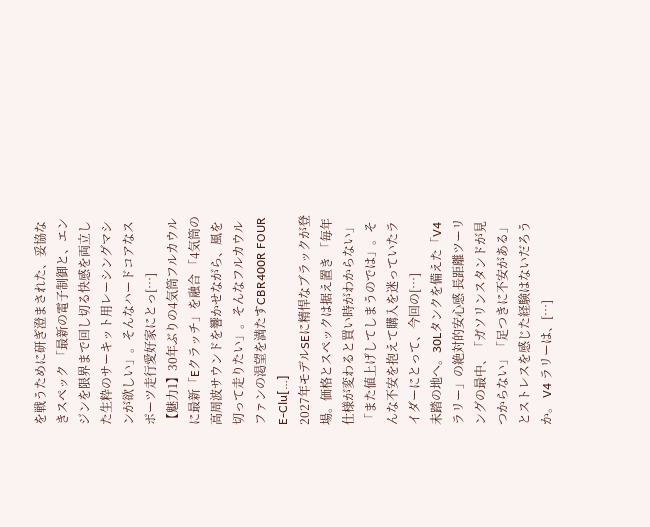を戦うために研ぎ澄まされた、妥協なきスペック 「最新の電子制御と、エンジンを限界まで回し切る快感を両立した生粋のサーキット用レーシングマシンが欲しい」。そんなハードコアなスポーツ走行愛好家にとっ[…]
【魅力1】30年ぶりの4気筒フルカウルに最新「Eクラッチ」を融合 「4気筒の高周波サウンドを響かせながら、風を切って走りたい」。そんなフルカウルファンの渇望を満たすCBR400R FOUR E-Clu[…]
2027年モデルSEに精悍なブラックが登場。価格とスペックは据え置き 「毎年仕様が変わると買い時がわからない」「また値上げしてしまうのでは」。そんな不安を抱えて購入を迷っていたライダーにとって、今回の[…]
未踏の地へ。30Lタンクを備えた「V4 ラリー」の絶対的安心感 長距離ツーリングの最中、「ガソリンスタンドが見つからない」「足つきに不安がある」とストレスを感じた経験はないだろうか。 V4 ラリーは、[…]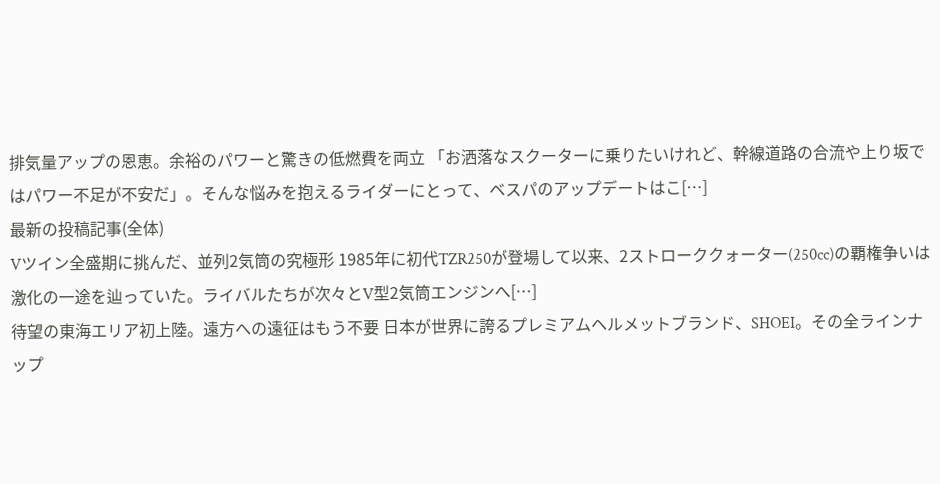排気量アップの恩恵。余裕のパワーと驚きの低燃費を両立 「お洒落なスクーターに乗りたいけれど、幹線道路の合流や上り坂ではパワー不足が不安だ」。そんな悩みを抱えるライダーにとって、ベスパのアップデートはこ[…]
最新の投稿記事(全体)
Vツイン全盛期に挑んだ、並列2気筒の究極形 1985年に初代TZR250が登場して以来、2ストローククォーター(250cc)の覇権争いは激化の一途を辿っていた。ライバルたちが次々とV型2気筒エンジンへ[…]
待望の東海エリア初上陸。遠方への遠征はもう不要 日本が世界に誇るプレミアムヘルメットブランド、SHOEI。その全ラインナップ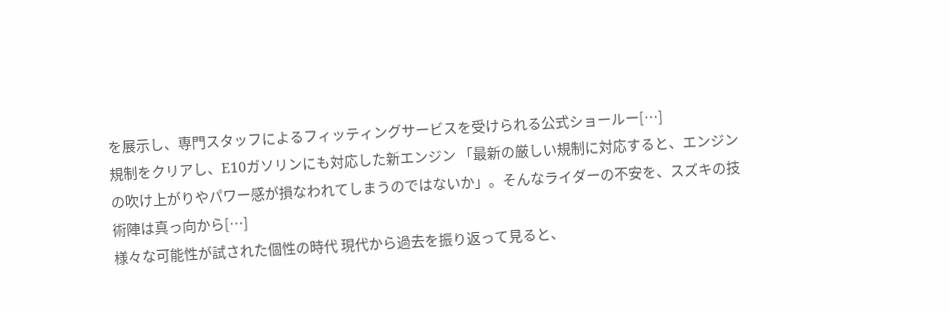を展示し、専門スタッフによるフィッティングサービスを受けられる公式ショールー[…]
規制をクリアし、E10ガソリンにも対応した新エンジン 「最新の厳しい規制に対応すると、エンジンの吹け上がりやパワー感が損なわれてしまうのではないか」。そんなライダーの不安を、スズキの技術陣は真っ向から[…]
様々な可能性が試された個性の時代 現代から過去を振り返って見ると、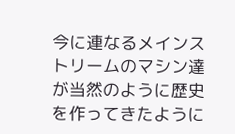今に連なるメインストリームのマシン達が当然のように歴史を作ってきたように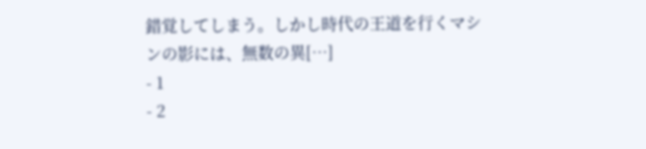錯覚してしまう。しかし時代の王道を行くマシンの影には、無数の異[…]
- 1
- 2